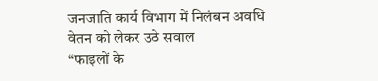जनजाति कार्य विभाग में निलंबन अवधि वेतन को लेकर उठे सवाल
“फाइलों के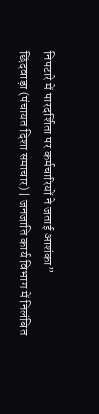निपटारे में पारदर्शिता पर कर्मचारियों ने जताई आशंका”
छिंदवाड़ा (पंचायत दिशा समाचार) | जनजाति कार्य विभाग में निलंबित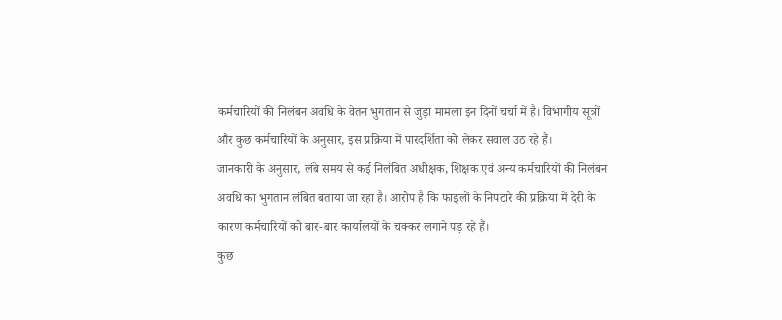कर्मचारियों की निलंबन अवधि के वेतन भुगतान से जुड़ा मामला इन दिनों चर्चा में है। विभागीय सूत्रों और कुछ कर्मचारियों के अनुसार, इस प्रक्रिया में पारदर्शिता को लेकर सवाल उठ रहे हैं।
जानकारी के अनुसार, लंबे समय से कई निलंबित अधीक्षक, शिक्षक एवं अन्य कर्मचारियों की निलंबन अवधि का भुगतान लंबित बताया जा रहा है। आरोप है कि फाइलों के निपटारे की प्रक्रिया में देरी के कारण कर्मचारियों को बार-बार कार्यालयों के चक्कर लगाने पड़ रहे हैं।
कुछ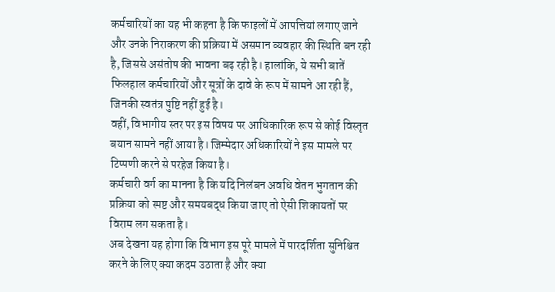कर्मचारियों का यह भी कहना है कि फाइलों में आपत्तियां लगाए जाने और उनके निराकरण की प्रक्रिया में असमान व्यवहार की स्थिति बन रही है, जिससे असंतोष की भावना बढ़ रही है। हालांकि, ये सभी बातें फिलहाल कर्मचारियों और सूत्रों के दावे के रूप में सामने आ रही हैं, जिनकी स्वतंत्र पुष्टि नहीं हुई है।
वहीं, विभागीय स्तर पर इस विषय पर आधिकारिक रूप से कोई विस्तृत बयान सामने नहीं आया है। जिम्मेदार अधिकारियों ने इस मामले पर टिप्पणी करने से परहेज किया है।
कर्मचारी वर्ग का मानना है कि यदि निलंबन अवधि वेतन भुगतान की प्रक्रिया को स्पष्ट और समयबद्ध किया जाए तो ऐसी शिकायतों पर विराम लग सकता है।
अब देखना यह होगा कि विभाग इस पूरे मामले में पारदर्शिता सुनिश्चित करने के लिए क्या कदम उठाता है और क्या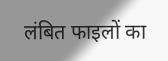लंबित फाइलों का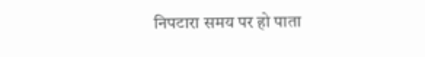निपटारा समय पर हो पाता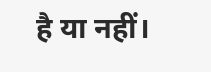है या नहीं।